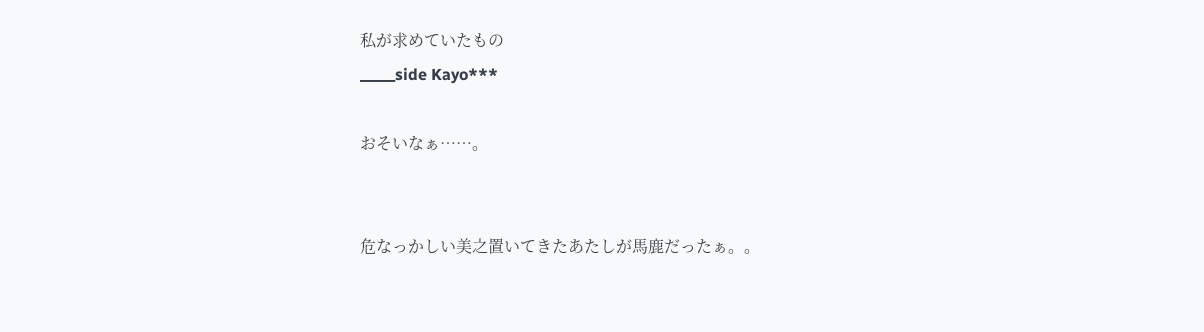私が求めていたもの
_____side Kayo***

おそいなぁ……。


危なっかしい美之置いてきたあたしが馬鹿だったぁ。。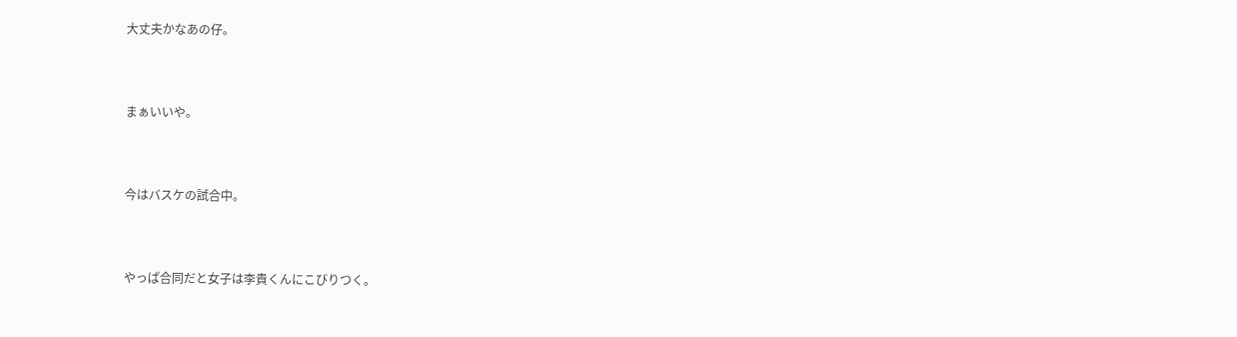大丈夫かなあの仔。



まぁいいや。



今はバスケの試合中。



やっぱ合同だと女子は李貴くんにこびりつく。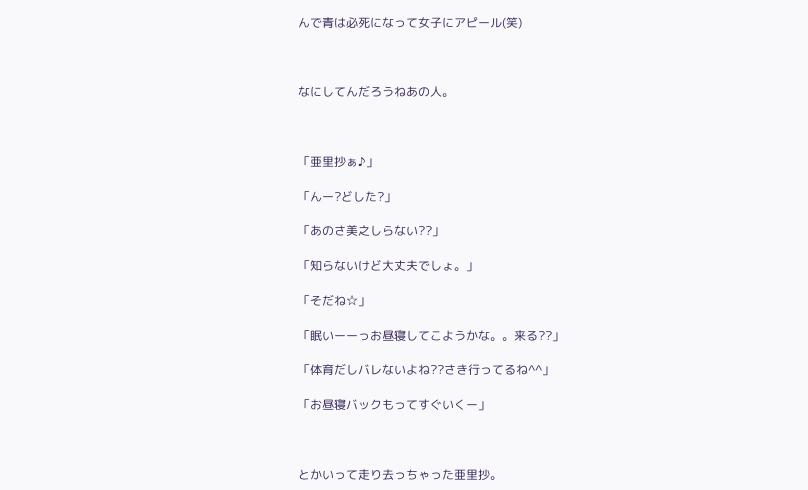んで青は必死になって女子にアピール(笑)



なにしてんだろうねあの人。



「亜里抄ぁ♪」

「んー?どした?」

「あのさ美之しらない??」

「知らないけど大丈夫でしょ。」

「そだね☆」

「眠いーーっお昼寝してこようかな。。来る??」

「体育だしバレないよね??さき行ってるね^^」

「お昼寝バックもってすぐいくー」



とかいって走り去っちゃった亜里抄。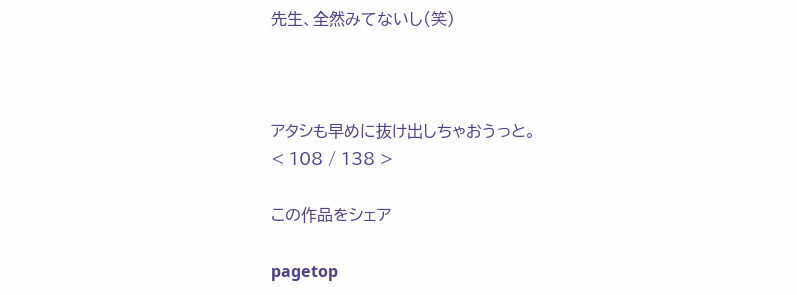先生、全然みてないし(笑)



アタシも早めに抜け出しちゃおうっと。
< 108 / 138 >

この作品をシェア

pagetop